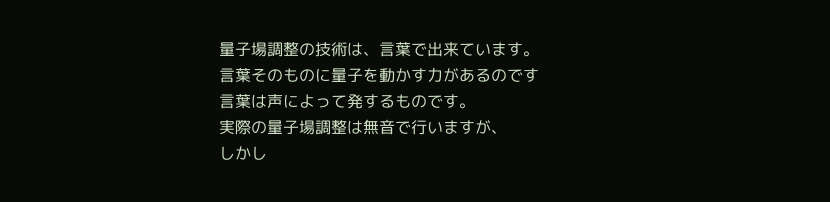量子場調整の技術は、言葉で出来ています。
言葉そのものに量子を動かす力があるのです
言葉は声によって発するものです。
実際の量子場調整は無音で行いますが、
しかし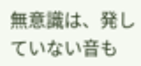無意識は、発していない音も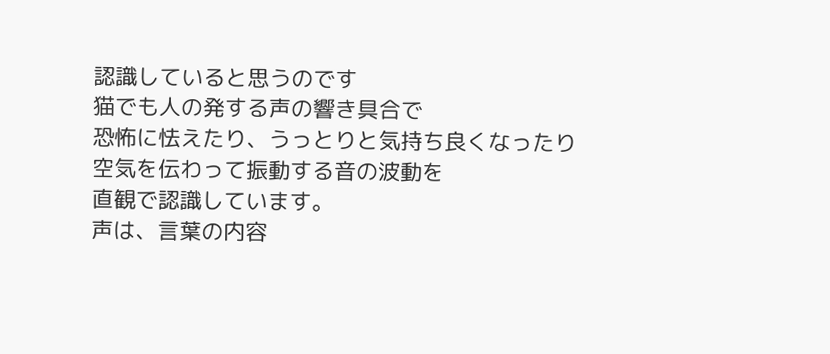認識していると思うのです
猫でも人の発する声の響き具合で
恐怖に怯えたり、うっとりと気持ち良くなったり
空気を伝わって振動する音の波動を
直観で認識しています。
声は、言葉の内容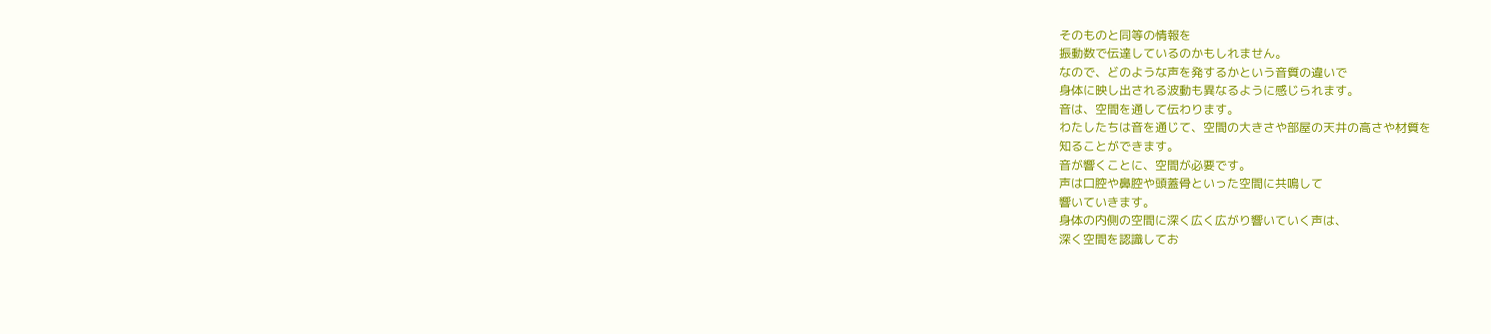そのものと同等の情報を
振動数で伝達しているのかもしれません。
なので、どのような声を発するかという音質の違いで
身体に映し出される波動も異なるように感じられます。
音は、空間を通して伝わります。
わたしたちは音を通じて、空間の大きさや部屋の天井の高さや材質を
知ることができます。
音が響くことに、空間が必要です。
声は口腔や鼻腔や頭蓋骨といった空間に共鳴して
響いていきます。
身体の内側の空間に深く広く広がり響いていく声は、
深く空間を認識してお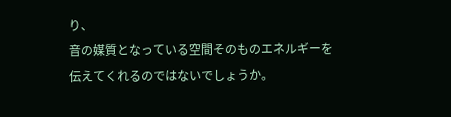り、
音の媒質となっている空間そのものエネルギーを
伝えてくれるのではないでしょうか。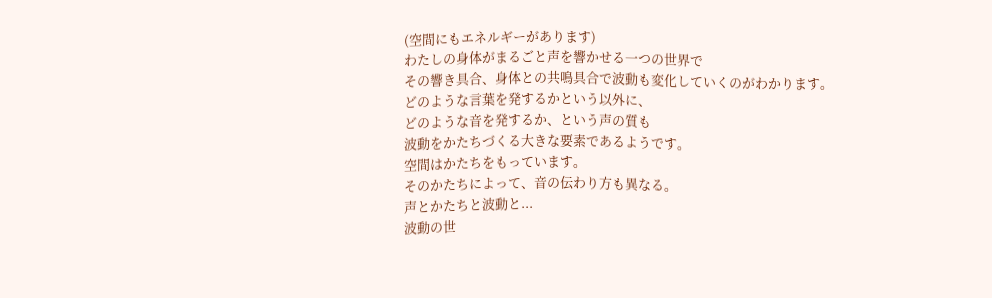(空間にもエネルギーがあります)
わたしの身体がまるごと声を響かせる一つの世界で
その響き具合、身体との共鳴具合で波動も変化していくのがわかります。
どのような言葉を発するかという以外に、
どのような音を発するか、という声の質も
波動をかたちづくる大きな要素であるようです。
空間はかたちをもっています。
そのかたちによって、音の伝わり方も異なる。
声とかたちと波動と...
波動の世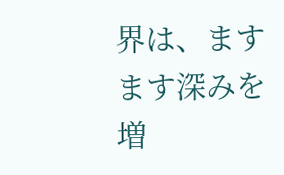界は、ますます深みを増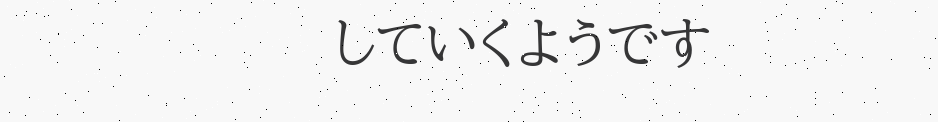していくようです